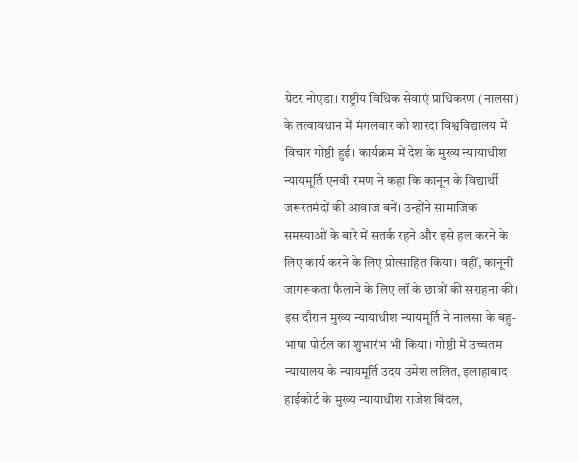ग्रेटर नोएडा। राष्ट्रीय विधिक सेवाएं प्राधिकरण (नालसा) के तत्वावधान में मंगलवार को शारदा विश्वविद्यालय में विचार गोष्ठी हुई। कार्यक्रम में देश के मुख्य न्यायाधीश न्यायमूर्ति एनवी रमण ने कहा कि कानून के विद्यार्थी जरूरतमंदों की आवाज बनें। उन्होंने सामाजिक समस्याओं के बारे में सतर्क रहने और इसे हल करने के लिए कार्य करने के लिए प्रोत्साहित किया। वहीं, कानूनी जागरूकता फैलाने के लिए लॉ के छात्रों की सराहना की। इस दौरान मुख्य न्यायाधीश न्यायमूर्ति ने नालसा के बहु-भाषा पोर्टल का शुभारंभ भी किया। गोष्ठी में उच्चतम न्यायालय के न्यायमूर्ति उदय उमेश ललित, इलाहाबाद हाईकोर्ट के मुख्य न्यायाधीश राजेश बिंदल,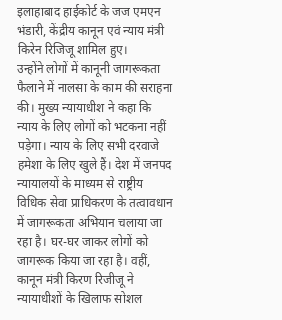इलाहाबाद हाईकोर्ट के जज एमएन भंडारी, केंद्रीय कानून एवं न्याय मंत्री किरेन रिजिजू शामिल हुए।
उन्होंने लोगों में कानूनी जागरूकता फैलाने में नालसा के काम की सराहना की। मुख्य न्यायाधीश ने कहा कि न्याय के लिए लोगों को भटकना नहीं पड़ेगा। न्याय के लिए सभी दरवाजे हमेशा के लिए खुले हैं। देश में जनपद न्यायालयों के माध्यम से राष्ट्रीय विधिक सेवा प्राधिकरण के तत्वावधान में जागरूकता अभियान चलाया जा रहा है। घर-घर जाकर लोगों को जागरूक किया जा रहा है। वहीं, कानून मंत्री किरण रिजीजू ने न्यायाधीशों के खिलाफ सोशल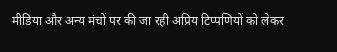मीडिया और अन्य मंचों पर की जा रही अप्रिय टिप्पणियों को लेकर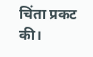चिंता प्रकट की।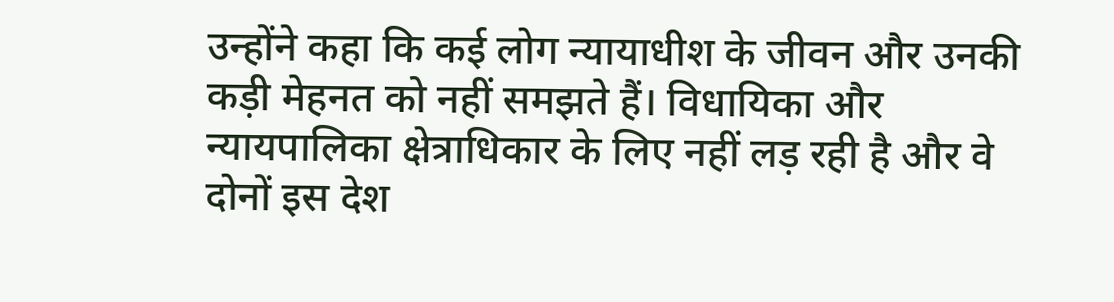उन्होंने कहा कि कई लोग न्यायाधीश के जीवन और उनकी कड़ी मेहनत को नहीं समझते हैं। विधायिका और न्यायपालिका क्षेत्राधिकार के लिए नहीं लड़ रही है और वे दोनों इस देश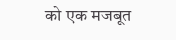को एक मजबूत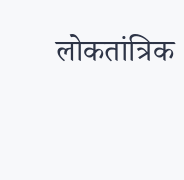लोकतांत्रिक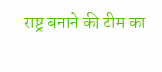राष्ट्र बनाने की टीम का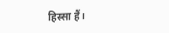हिस्सा हैं।